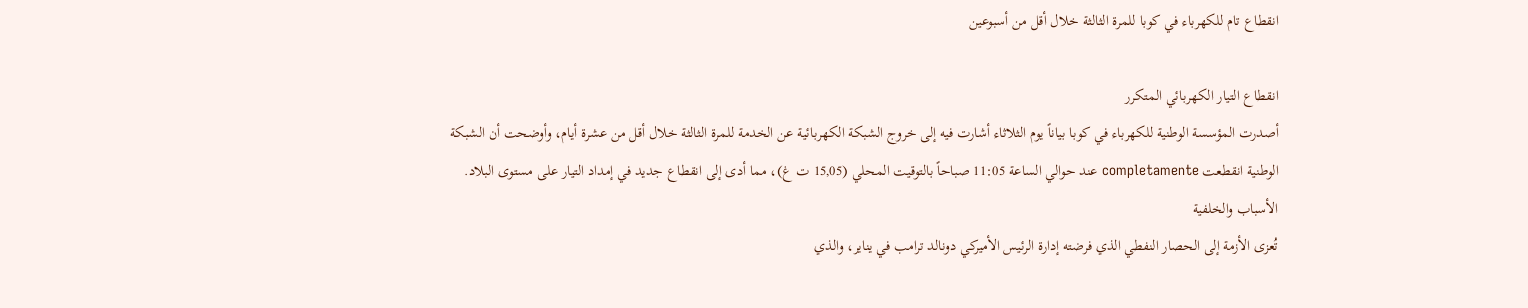انقطاع تام للكهرباء في كوبا للمرة الثالثة خلال أقل من أسبوعين

انقطاع التيار الكهربائي المتكرر
أصدرت المؤسسة الوطنية للكهرباء في كوبا بياناً يوم الثلاثاء أشارت فيه إلى خروج الشبكة الكهربائية عن الخدمة للمرة الثالثة خلال أقل من عشرة أيام، وأوضحت أن الشبكة الوطنية انقطعت completamente عند حوالي الساعة 11:05 صباحاً بالتوقيت المحلي (15,05 ت غ)، مما أدى إلى انقطاع جديد في إمداد التيار على مستوى البلاد.
الأسباب والخلفية
تُعزى الأزمة إلى الحصار النفطي الذي فرضته إدارة الرئيس الأميركي دونالد ترامب في يناير، والذي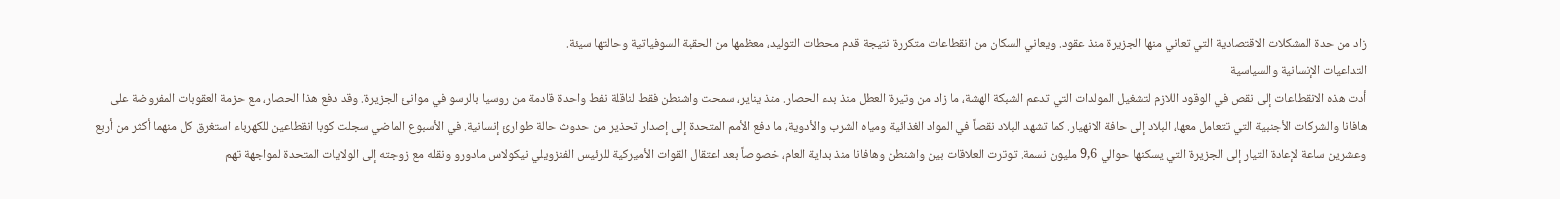زاد من حدة المشكلات الاقتصادية التي تعاني منها الجزيرة منذ عقود. ويعاني السكان من انقطاعات متكررة نتيجة قدم محطات التوليد، معظمها من الحقبة السوفياتية وحالتها سيئة.
التداعيات الإنسانية والسياسية
أدت هذه الانقطاعات إلى نقص في الوقود اللازم لتشغيل المولدات التي تدعم الشبكة الهشة، ما زاد من وتيرة العطل منذ بدء الحصار. منذ يناير، سمحت واشنطن فقط لناقلة نفط واحدة قادمة من روسيا بالرسو في موانئ الجزيرة. وقد دفع هذا الحصار، مع حزمة العقوبات المفروضة على هافانا والشركات الأجنبية التي تتعامل معها، البلاد إلى حافة الانهيار. كما تشهد البلاد نقصاً في المواد الغذائية ومياه الشرب والأدوية، ما دفع الأمم المتحدة إلى إصدار تحذير من حدوث حالة طوارئ إنسانية. في الأسبوع الماضي سجلت كوبا انقطاعين للكهرباء استغرق كل منهما أكثر من أربع وعشرين ساعة لإعادة التيار إلى الجزيرة التي يسكنها حوالي 9,6 مليون نسمة. توترت العلاقات بين واشنطن وهافانا منذ بداية العام، خصوصاً بعد اعتقال القوات الأميركية للرئيس الفنزويلي نيكولاس مادورو ونقله مع زوجته إلى الولايات المتحدة لمواجهة تهم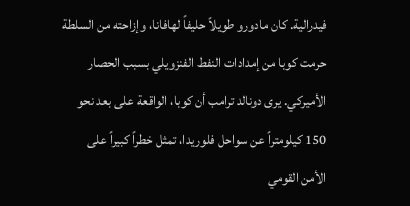فيدرالية. كان مادورو طويلاً حليفاً لهافانا، وإزاحته من السلطة حرمت كوبا من إمدادات النفط الفنزويلي بسبب الحصار الأميركي. يرى دونالد ترامب أن كوبا، الواقعة على بعد نحو 150 كيلومتراً عن سواحل فلوريدا، تمثل خطراً كبيراً على الأمن القومي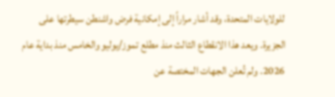للولايات المتحدة، وقد أشار مراراً إلى إمكانية فرض واشنطن سيطرتها على الجزيرة. ويعد هذا الانقطاع الثالث منذ مطلع تموز/يوليو والخامس منذ بداية عام 2026. ولم تُعلن الجهات المختصة عن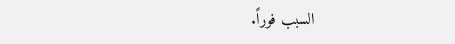السبب فوراً.